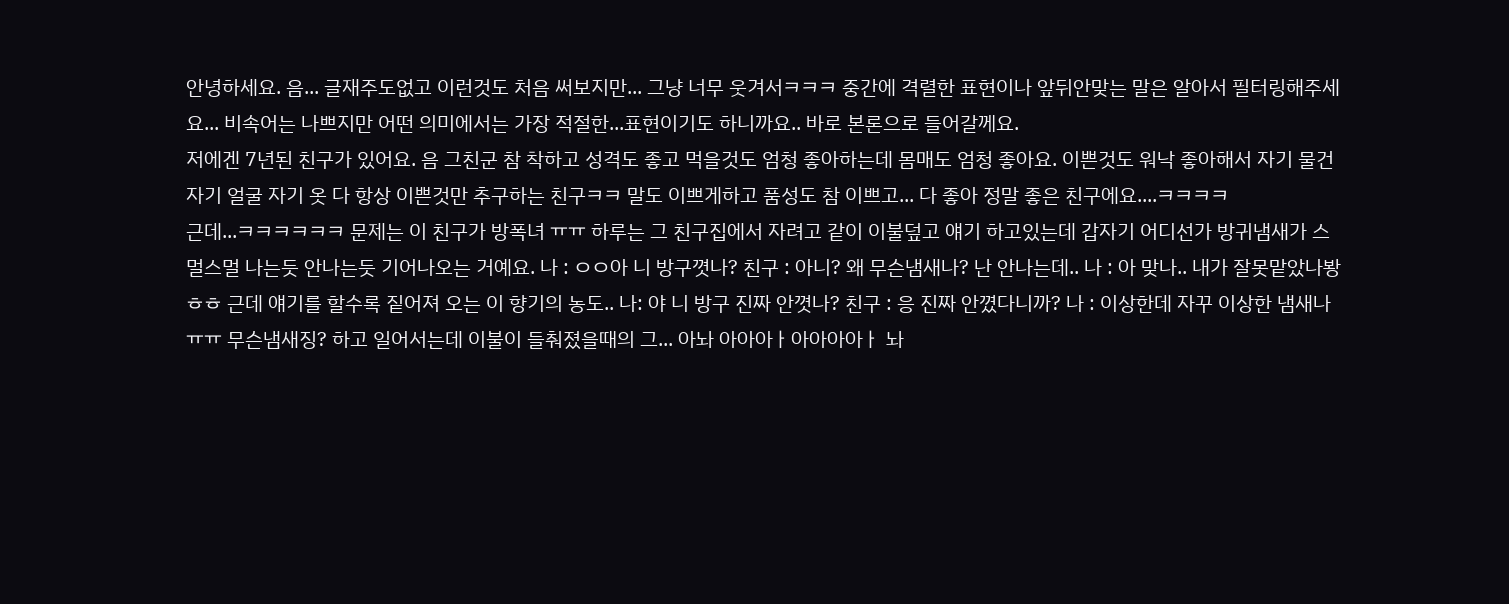안녕하세요. 음... 글재주도없고 이런것도 처음 써보지만... 그냥 너무 웃겨서ㅋㅋㅋ 중간에 격렬한 표현이나 앞뒤안맞는 말은 알아서 필터링해주세요... 비속어는 나쁘지만 어떤 의미에서는 가장 적절한...표현이기도 하니까요.. 바로 본론으로 들어갈께요.
저에겐 7년된 친구가 있어요. 음 그친군 참 착하고 성격도 좋고 먹을것도 엄청 좋아하는데 몸매도 엄청 좋아요. 이쁜것도 워낙 좋아해서 자기 물건 자기 얼굴 자기 옷 다 항상 이쁜것만 추구하는 친구ㅋㅋ 말도 이쁘게하고 품성도 참 이쁘고... 다 좋아 정말 좋은 친구에요....ㅋㅋㅋㅋ
근데...ㅋㅋㅋㅋㅋㅋ 문제는 이 친구가 방폭녀 ㅠㅠ 하루는 그 친구집에서 자려고 같이 이불덮고 얘기 하고있는데 갑자기 어디선가 방귀냄새가 스멀스멀 나는듯 안나는듯 기어나오는 거예요. 나 : ㅇㅇ아 니 방구꼇나? 친구 : 아니? 왜 무슨냄새나? 난 안나는데.. 나 : 아 맞나.. 내가 잘못맡았나봥 ㅎㅎ 근데 얘기를 할수록 짙어져 오는 이 향기의 농도.. 나: 야 니 방구 진짜 안꼇나? 친구 : 응 진짜 안꼈다니까? 나 : 이상한데 자꾸 이상한 냄새나 ㅠㅠ 무슨냄새징? 하고 일어서는데 이불이 들춰졌을때의 그... 아놔 아아아ㅏ아아아아ㅏ 놔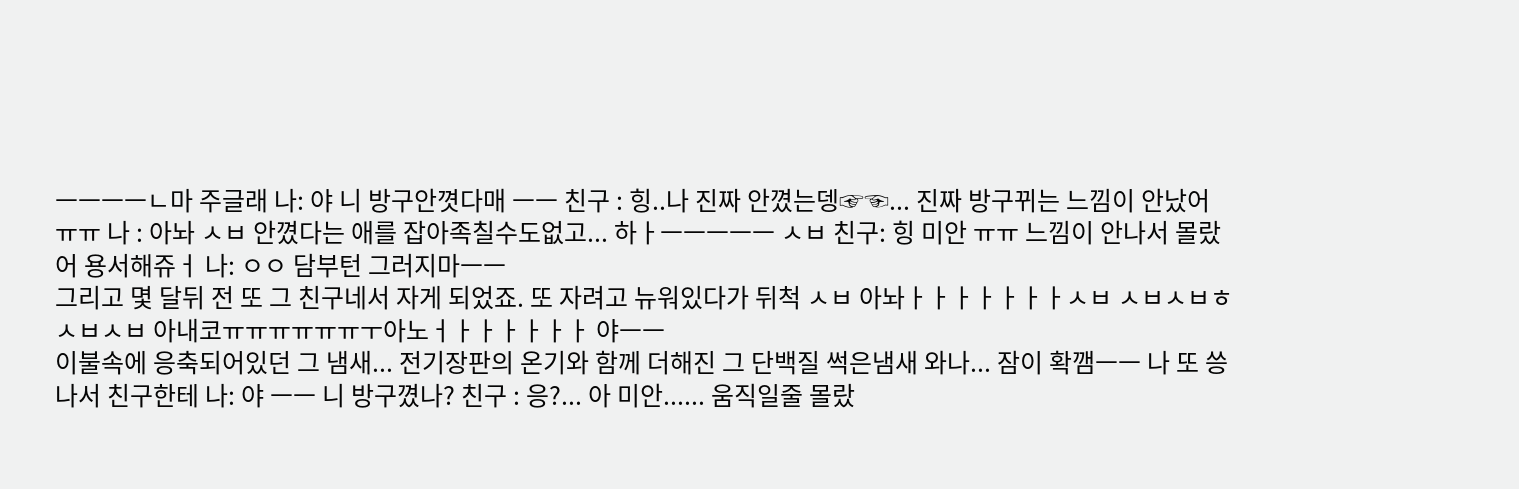ㅡㅡㅡㅡㄴ마 주글래 나: 야 니 방구안꼇다매 ㅡㅡ 친구 : 힝..나 진짜 안꼈는뎅☞☜... 진짜 방구뀌는 느낌이 안났어 ㅠㅠ 나 : 아놔 ㅅㅂ 안꼈다는 애를 잡아족칠수도없고... 하ㅏㅡㅡㅡㅡㅡ ㅅㅂ 친구: 힝 미안 ㅠㅠ 느낌이 안나서 몰랐어 용서해쥬ㅓ 나: ㅇㅇ 담부턴 그러지마ㅡㅡ
그리고 몇 달뒤 전 또 그 친구네서 자게 되었죠. 또 자려고 뉴워있다가 뒤척 ㅅㅂ 아놔ㅏㅏㅏㅏㅏㅏㅏㅅㅂ ㅅㅂㅅㅂㅎㅅㅂㅅㅂ 아내코ㅠㅠㅠㅠㅠㅠㅜ아노ㅓㅏㅏㅏㅏㅏㅏ 야ㅡㅡ
이불속에 응축되어있던 그 냄새... 전기장판의 온기와 함께 더해진 그 단백질 썩은냄새 와나... 잠이 확깸ㅡㅡ 나 또 씅나서 친구한테 나: 야 ㅡㅡ 니 방구꼈나? 친구 : 응?... 아 미안...... 움직일줄 몰랐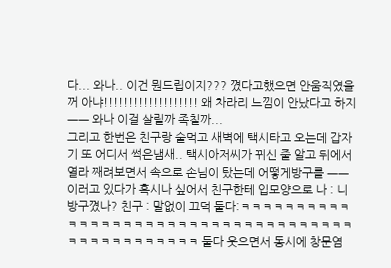다... 와나.. 이건 뭔드립이지??? 꼈다고했으면 안움직였을꺼 아냐!!!!!!!!!!!!!!!!!!! 왜 차라리 느낌이 안났다고 하지ㅡㅡ 와나 이걸 살릴까 족칠까...
그리고 한번은 친구랑 술먹고 새벽에 택시타고 오는데 갑자기 또 어디서 썩은냄새.. 택시아저씨가 뀌신 줄 알고 뒤에서 열라 째려보면서 속으로 손님이 탔는데 어떻게방구를 ㅡㅡ 이러고 있다가 혹시나 싶어서 친구한테 입모양으로 나 : 니 방구꼈나? 친구 : 말없이 끄덕 둘다:ㅋㅋㅋㅋㅋㅋㅋㅋㅋㅋㅋㅋㅋㅋㅋㅋㅋㅋㅋㅋㅋㅋㅋㅋㅋㅋㅋㅋㅋㅋㅋㅋㅋㅋㅋㅋㅋㅋㅋㅋㅋㅋㅋㅋㅋㅋㅋㅋ 둘다 웃으면서 동시에 창문염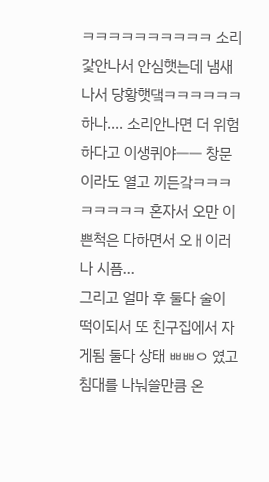ㅋㅋㅋㅋㅋㅋㅋㅋㅋㅋ 소리갗안나서 안심햇는데 냄새나서 당황햇댘ㅋㅋㅋㅋㅋㅋ 하나.... 소리안나면 더 위험하다고 이생퀴야ㅡㅡ 창문이라도 열고 끼든갘ㅋㅋㅋㅋㅋㅋㅋㅋ 혼자서 오만 이쁜척은 다하면서 오ㅐ이러나 시픔...
그리고 얼마 후 둘다 술이 떡이되서 또 친구집에서 자게됨 둘다 상태 ㅃㅃㅇ 였고 침대를 나눠쓸만큼 온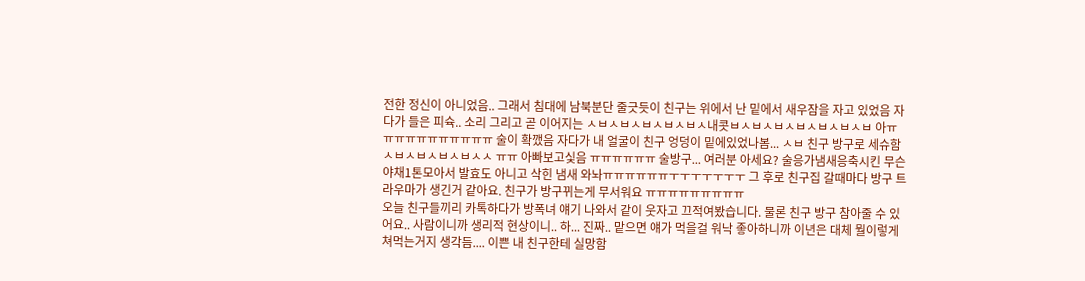전한 정신이 아니었음.. 그래서 침대에 남북분단 줄긋듯이 친구는 위에서 난 밑에서 새우잠을 자고 있었음 자다가 들은 피슉.. 소리 그리고 곧 이어지는 ㅅㅂㅅㅂㅅㅂㅅㅂㅅㅂㅅ내콧ㅂㅅㅂㅅㅂㅅㅂㅅㅂㅅㅂㅅㅂ 아ㅠㅠㅠㅠㅠㅠㅠㅠㅠㅠㅠ 술이 확깼음 자다가 내 얼굴이 친구 엉덩이 밑에있었나봄... ㅅㅂ 친구 방구로 세슈함 ㅅㅂㅅㅂㅅㅂㅅㅂㅅㅅ ㅠㅠ 아빠보고싳음 ㅠㅠㅠㅠㅠㅠ 술방구... 여러분 아세요? 술응가냄새응축시킨 무슨 야채1톤모아서 발효도 아니고 삭힌 냄새 와놔ㅠㅠㅠㅠㅠㅠㅜㅜㅜㅜㅜㅜㅜ 그 후로 친구집 갈때마다 방구 트라우마가 생긴거 같아요. 친구가 방구뀌는게 무서워요 ㅠㅠㅠㅠㅠㅠㅠㅠㅠ
오늘 친구들끼리 카톡하다가 방폭녀 얘기 나와서 같이 웃자고 끄적여봤습니다. 물론 친구 방구 참아줄 수 있어요.. 사람이니까 생리적 현상이니.. 하... 진짜.. 맡으면 얘가 먹을걸 워낙 좋아하니까 이년은 대체 뭘이렇게 쳐먹는거지 생각듬.... 이쁜 내 친구한테 실망함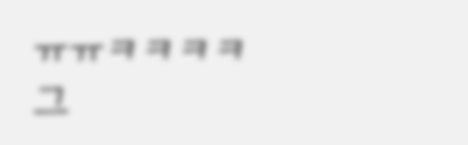ㅠㅠㅋㅋㅋㅋ
그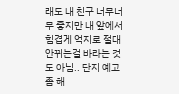래도 내 친구 너무너무 좋지만 내 앞에서 힘겹게 억지로 절대 안뀌는걸 바라는 것도 아님.. 단지 예고좀 해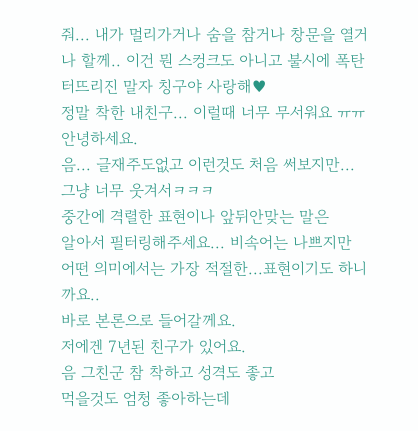줘... 내가 멀리가거나 숨을 참거나 창문을 열거나 할께.. 이건 뭔 스컹크도 아니고 불시에 폭탄터뜨리진 말자 칭구야 사랑해♥
정말 착한 내친구... 이럴때 너무 무서워요 ㅠㅠ
안녕하세요.
음... 글재주도없고 이런것도 처음 써보지만...
그냥 너무 웃겨서ㅋㅋㅋ
중간에 격렬한 표현이나 앞뒤안맞는 말은
알아서 필터링해주세요... 비속어는 나쁘지만
어떤 의미에서는 가장 적절한...표현이기도 하니까요..
바로 본론으로 들어갈께요.
저에겐 7년된 친구가 있어요.
음 그친군 참 착하고 성격도 좋고
먹을것도 엄청 좋아하는데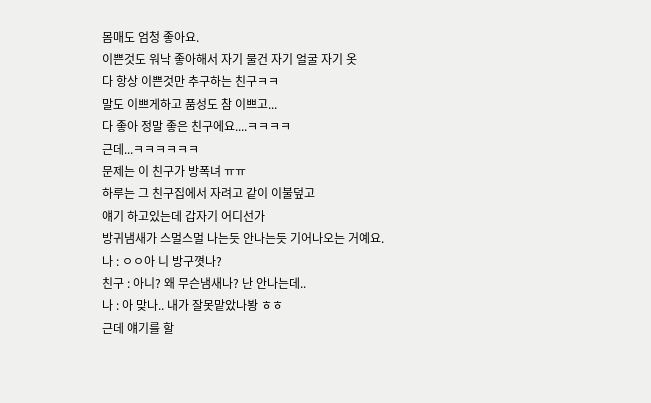몸매도 엄청 좋아요.
이쁜것도 워낙 좋아해서 자기 물건 자기 얼굴 자기 옷
다 항상 이쁜것만 추구하는 친구ㅋㅋ
말도 이쁘게하고 품성도 참 이쁘고...
다 좋아 정말 좋은 친구에요....ㅋㅋㅋㅋ
근데...ㅋㅋㅋㅋㅋㅋ
문제는 이 친구가 방폭녀 ㅠㅠ
하루는 그 친구집에서 자려고 같이 이불덮고
얘기 하고있는데 갑자기 어디선가
방귀냄새가 스멀스멀 나는듯 안나는듯 기어나오는 거예요.
나 : ㅇㅇ아 니 방구꼇나?
친구 : 아니? 왜 무슨냄새나? 난 안나는데..
나 : 아 맞나.. 내가 잘못맡았나봥 ㅎㅎ
근데 얘기를 할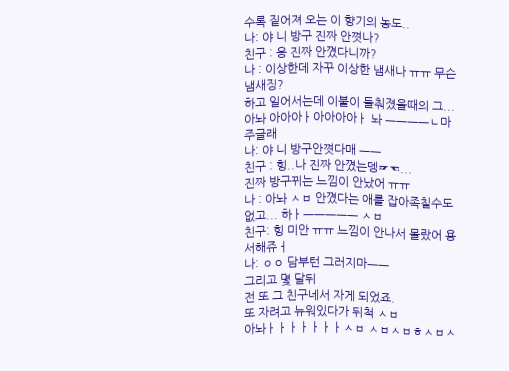수록 짙어져 오는 이 향기의 농도..
나: 야 니 방구 진짜 안꼇나?
친구 : 응 진짜 안꼈다니까?
나 : 이상한데 자꾸 이상한 냄새나 ㅠㅠ 무슨냄새징?
하고 일어서는데 이불이 들춰졌을때의 그...
아놔 아아아ㅏ아아아아ㅏ 놔 ㅡㅡㅡㅡㄴ마 주글래
나: 야 니 방구안꼇다매 ㅡㅡ
친구 : 힝..나 진짜 안꼈는뎅☞☜...
진짜 방구뀌는 느낌이 안났어 ㅠㅠ
나 : 아놔 ㅅㅂ 안꼈다는 애를 잡아족칠수도없고... 하ㅏㅡㅡㅡㅡㅡ ㅅㅂ
친구: 힝 미안 ㅠㅠ 느낌이 안나서 몰랐어 용서해쥬ㅓ
나: ㅇㅇ 담부턴 그러지마ㅡㅡ
그리고 몇 달뒤
전 또 그 친구네서 자게 되었죠.
또 자려고 뉴워있다가 뒤척 ㅅㅂ
아놔ㅏㅏㅏㅏㅏㅏㅏㅅㅂ ㅅㅂㅅㅂㅎㅅㅂㅅ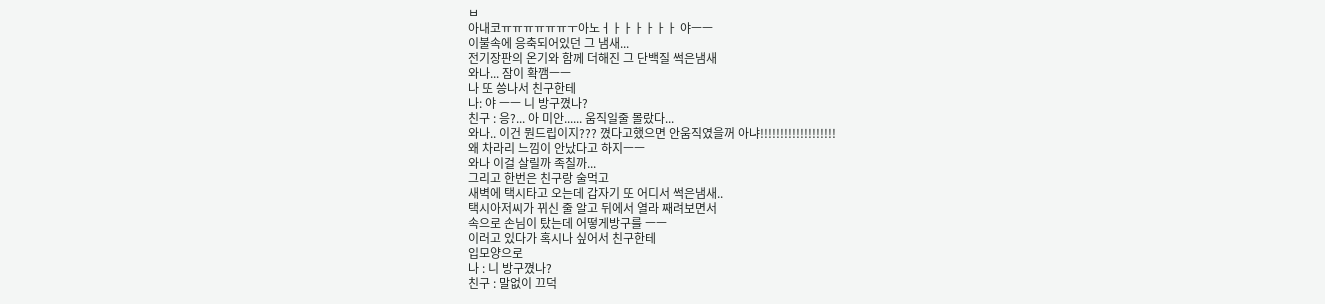ㅂ
아내코ㅠㅠㅠㅠㅠㅠㅜ아노ㅓㅏㅏㅏㅏㅏㅏ 야ㅡㅡ
이불속에 응축되어있던 그 냄새...
전기장판의 온기와 함께 더해진 그 단백질 썩은냄새
와나... 잠이 확깸ㅡㅡ
나 또 씅나서 친구한테
나: 야 ㅡㅡ 니 방구꼈나?
친구 : 응?... 아 미안...... 움직일줄 몰랐다...
와나.. 이건 뭔드립이지??? 꼈다고했으면 안움직였을꺼 아냐!!!!!!!!!!!!!!!!!!!
왜 차라리 느낌이 안났다고 하지ㅡㅡ
와나 이걸 살릴까 족칠까...
그리고 한번은 친구랑 술먹고
새벽에 택시타고 오는데 갑자기 또 어디서 썩은냄새..
택시아저씨가 뀌신 줄 알고 뒤에서 열라 째려보면서
속으로 손님이 탔는데 어떻게방구를 ㅡㅡ
이러고 있다가 혹시나 싶어서 친구한테
입모양으로
나 : 니 방구꼈나?
친구 : 말없이 끄덕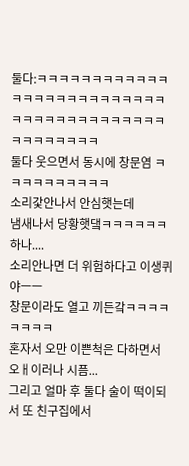둘다:ㅋㅋㅋㅋㅋㅋㅋㅋㅋㅋㅋㅋㅋㅋㅋㅋㅋㅋㅋㅋㅋㅋㅋㅋㅋㅋㅋㅋㅋㅋㅋㅋㅋㅋㅋㅋㅋㅋㅋㅋㅋㅋㅋㅋㅋㅋㅋㅋ
둘다 웃으면서 동시에 창문염 ㅋㅋㅋㅋㅋㅋㅋㅋㅋㅋ
소리갗안나서 안심햇는데
냄새나서 당황햇댘ㅋㅋㅋㅋㅋㅋ 하나....
소리안나면 더 위험하다고 이생퀴야ㅡㅡ
창문이라도 열고 끼든갘ㅋㅋㅋㅋㅋㅋㅋㅋ
혼자서 오만 이쁜척은 다하면서 오ㅐ이러나 시픔...
그리고 얼마 후 둘다 술이 떡이되서 또 친구집에서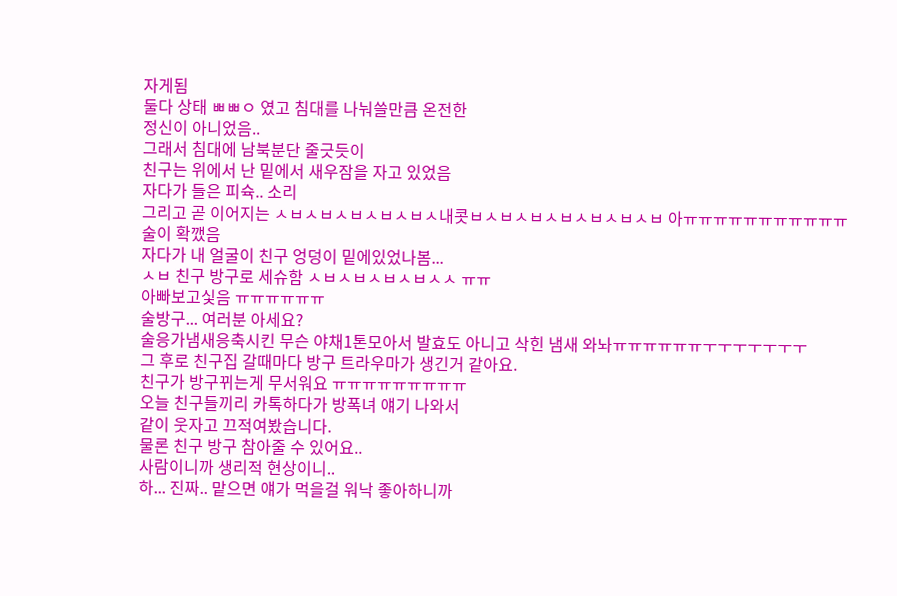자게됨
둘다 상태 ㅃㅃㅇ 였고 침대를 나눠쓸만큼 온전한
정신이 아니었음..
그래서 침대에 남북분단 줄긋듯이
친구는 위에서 난 밑에서 새우잠을 자고 있었음
자다가 들은 피슉.. 소리
그리고 곧 이어지는 ㅅㅂㅅㅂㅅㅂㅅㅂㅅㅂㅅ내콧ㅂㅅㅂㅅㅂㅅㅂㅅㅂㅅㅂㅅㅂ 아ㅠㅠㅠㅠㅠㅠㅠㅠㅠㅠㅠ
술이 확깼음
자다가 내 얼굴이 친구 엉덩이 밑에있었나봄...
ㅅㅂ 친구 방구로 세슈함 ㅅㅂㅅㅂㅅㅂㅅㅂㅅㅅ ㅠㅠ
아빠보고싳음 ㅠㅠㅠㅠㅠㅠ
술방구... 여러분 아세요?
술응가냄새응축시킨 무슨 야채1톤모아서 발효도 아니고 삭힌 냄새 와놔ㅠㅠㅠㅠㅠㅠㅜㅜㅜㅜㅜㅜㅜ
그 후로 친구집 갈때마다 방구 트라우마가 생긴거 같아요.
친구가 방구뀌는게 무서워요 ㅠㅠㅠㅠㅠㅠㅠㅠㅠ
오늘 친구들끼리 카톡하다가 방폭녀 얘기 나와서
같이 웃자고 끄적여봤습니다.
물론 친구 방구 참아줄 수 있어요..
사람이니까 생리적 현상이니..
하... 진짜.. 맡으면 얘가 먹을걸 워낙 좋아하니까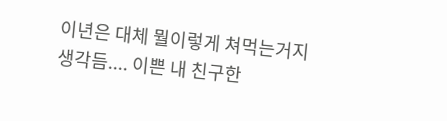이년은 대체 뭘이렇게 쳐먹는거지
생각듬.... 이쁜 내 친구한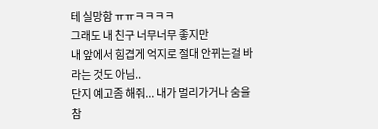테 실망함 ㅠㅠㅋㅋㅋㅋ
그래도 내 친구 너무너무 좋지만
내 앞에서 힘겹게 억지로 절대 안뀌는걸 바라는 것도 아님..
단지 예고좀 해줘... 내가 멀리가거나 숨을 참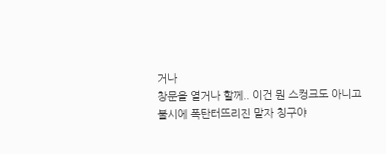거나
창문을 열거나 할께.. 이건 뭔 스컹크도 아니고
불시에 폭탄터뜨리진 말자 칭구야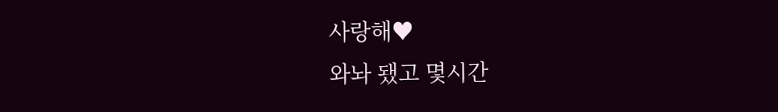사랑해♥
와놔 됐고 몇시간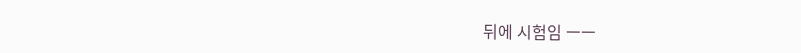뒤에 시험임 ㅡㅡ